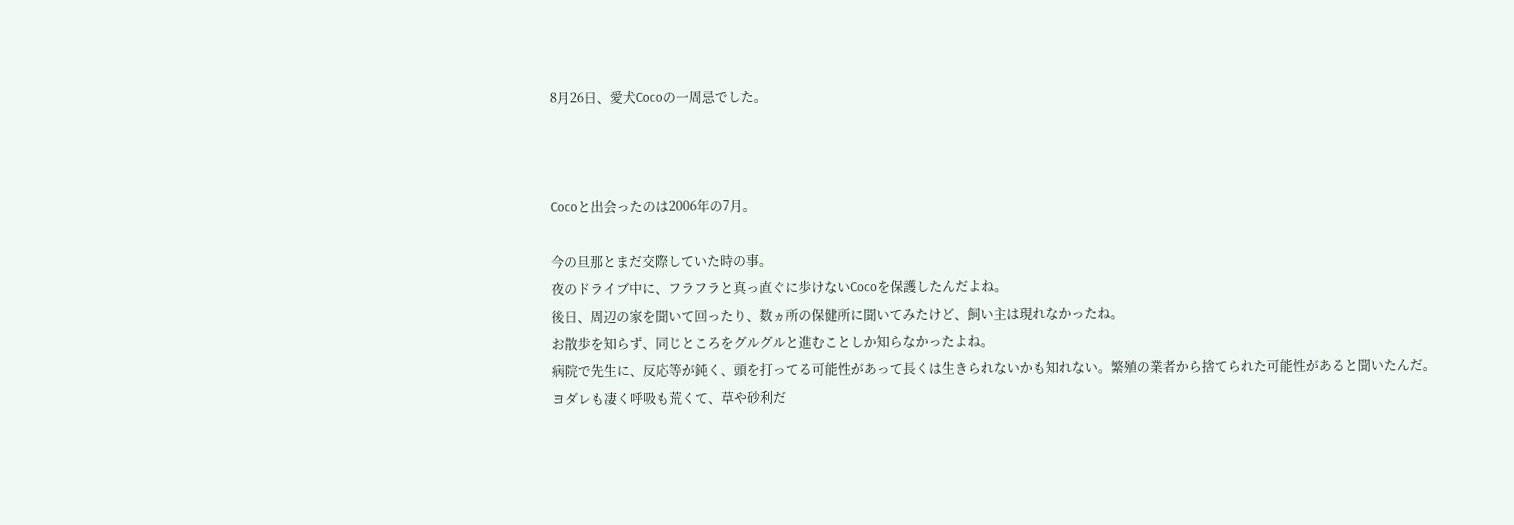8月26日、愛犬Cocoの一周忌でした。



Cocoと出会ったのは2006年の7月。

今の旦那とまだ交際していた時の事。
夜のドライブ中に、フラフラと真っ直ぐに歩けないCocoを保護したんだよね。
後日、周辺の家を聞いて回ったり、数ヵ所の保健所に聞いてみたけど、飼い主は現れなかったね。
お散歩を知らず、同じところをグルグルと進むことしか知らなかったよね。
病院で先生に、反応等が鈍く、頭を打ってる可能性があって長くは生きられないかも知れない。繁殖の業者から捨てられた可能性があると聞いたんだ。
ヨダレも凄く呼吸も荒くて、草や砂利だ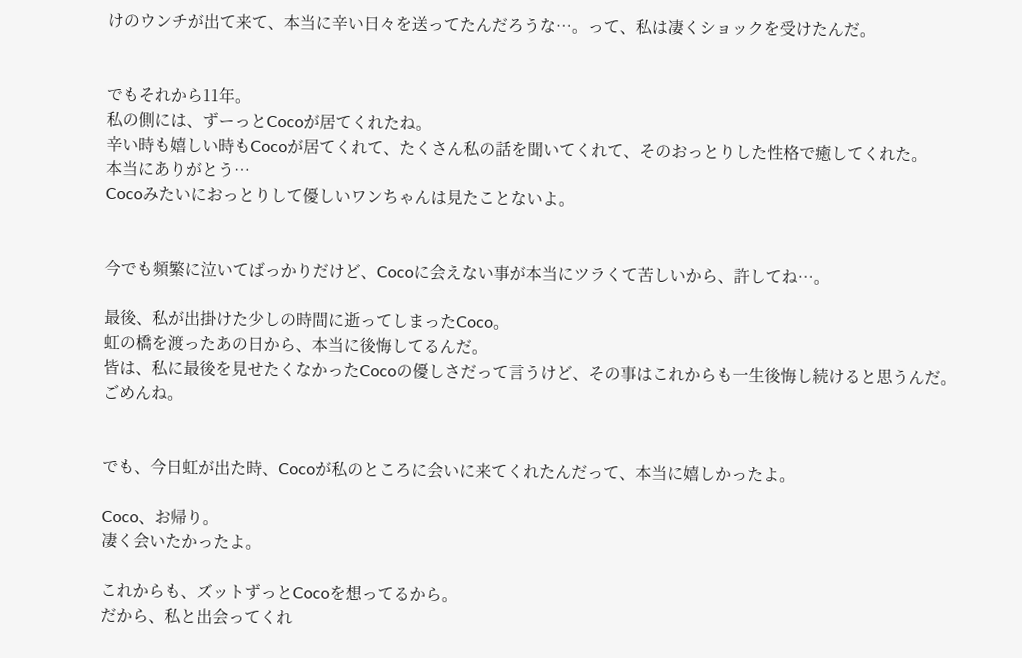けのウンチが出て来て、本当に辛い日々を送ってたんだろうな…。って、私は凄くショックを受けたんだ。


でもそれから11年。
私の側には、ずーっとCocoが居てくれたね。
辛い時も嬉しい時もCocoが居てくれて、たくさん私の話を聞いてくれて、そのおっとりした性格で癒してくれた。
本当にありがとう…
Cocoみたいにおっとりして優しいワンちゃんは見たことないよ。


今でも頻繁に泣いてばっかりだけど、Cocoに会えない事が本当にツラくて苦しいから、許してね…。

最後、私が出掛けた少しの時間に逝ってしまったCoco。
虹の橋を渡ったあの日から、本当に後悔してるんだ。
皆は、私に最後を見せたくなかったCocoの優しさだって言うけど、その事はこれからも一生後悔し続けると思うんだ。
ごめんね。


でも、今日虹が出た時、Cocoが私のところに会いに来てくれたんだって、本当に嬉しかったよ。

Coco、お帰り。
凄く会いたかったよ。

これからも、ズットずっとCocoを想ってるから。
だから、私と出会ってくれ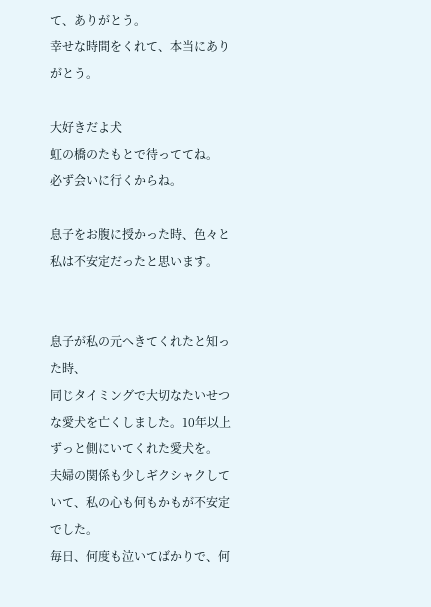て、ありがとう。
幸せな時間をくれて、本当にありがとう。

大好きだよ犬
虹の橋のたもとで待っててね。
必ず会いに行くからね。

息子をお腹に授かった時、色々と私は不安定だったと思います。


息子が私の元へきてくれたと知った時、
同じタイミングで大切なたいせつな愛犬を亡くしました。10年以上ずっと側にいてくれた愛犬を。
夫婦の関係も少しギクシャクしていて、私の心も何もかもが不安定でした。
毎日、何度も泣いてばかりで、何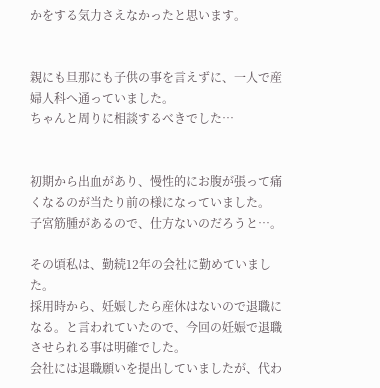かをする気力さえなかったと思います。


親にも旦那にも子供の事を言えずに、一人で産婦人科へ通っていました。
ちゃんと周りに相談するべきでした…


初期から出血があり、慢性的にお腹が張って痛くなるのが当たり前の様になっていました。
子宮筋腫があるので、仕方ないのだろうと…。

その頃私は、勤続12年の会社に勤めていました。
採用時から、妊娠したら産休はないので退職になる。と言われていたので、今回の妊娠で退職させられる事は明確でした。
会社には退職願いを提出していましたが、代わ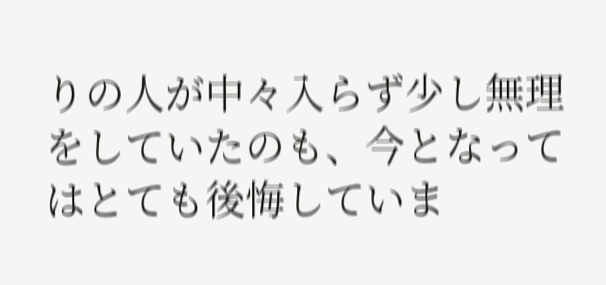りの人が中々入らず少し無理をしていたのも、今となってはとても後悔していま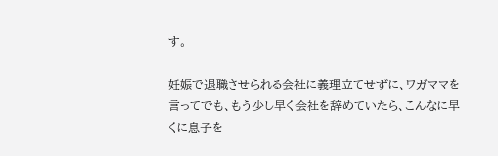す。

妊娠で退職させられる会社に義理立てせずに、ワガママを言ってでも、もう少し早く会社を辞めていたら、こんなに早くに息子を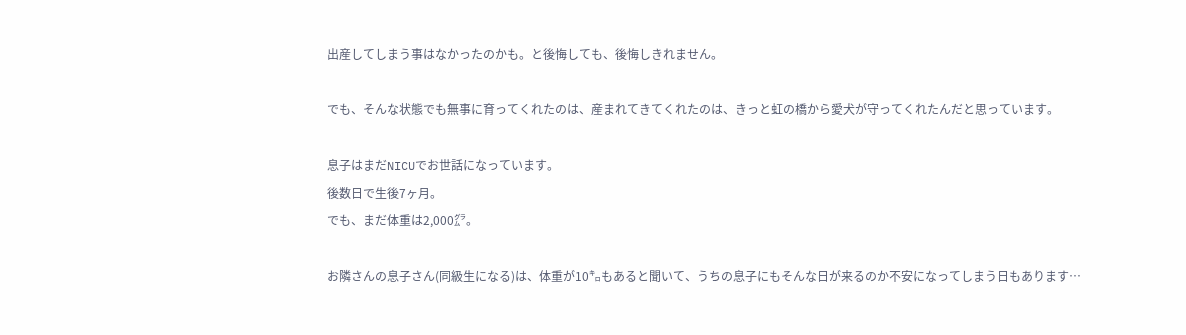出産してしまう事はなかったのかも。と後悔しても、後悔しきれません。

でも、そんな状態でも無事に育ってくれたのは、産まれてきてくれたのは、きっと虹の橋から愛犬が守ってくれたんだと思っています。

息子はまだNICUでお世話になっています。
後数日で生後7ヶ月。
でも、まだ体重は2,000㌘。

お隣さんの息子さん(同級生になる)は、体重が10㌔もあると聞いて、うちの息子にもそんな日が来るのか不安になってしまう日もあります…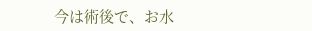今は術後で、お水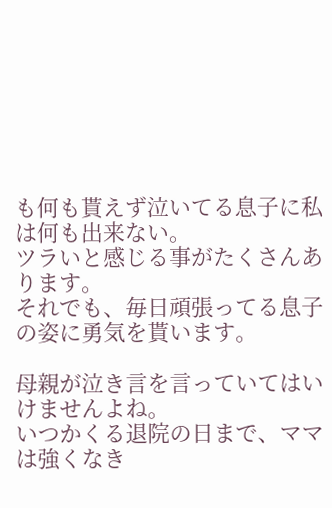も何も貰えず泣いてる息子に私は何も出来ない。
ツラいと感じる事がたくさんあります。
それでも、毎日頑張ってる息子の姿に勇気を貰います。

母親が泣き言を言っていてはいけませんよね。
いつかくる退院の日まで、ママは強くなき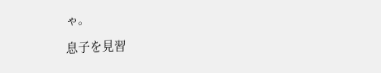ゃ。

息子を見習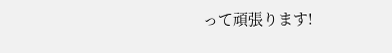って頑張ります!